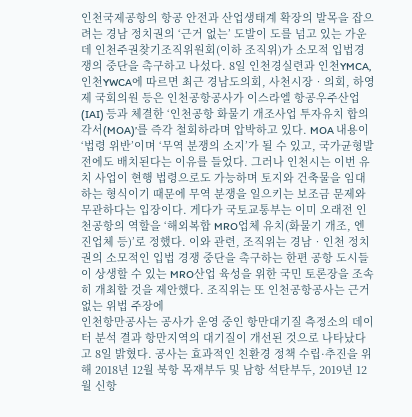인천국제공항의 항공 안전과 산업생태계 확장의 발목을 잡으려는 경남 정치권의 ‘근거 없는’ 도발이 도를 넘고 있는 가운데 인천주권찾기조직위원회(이하 조직위)가 소모적 입법경쟁의 중단을 촉구하고 나섰다. 8일 인천경실련과 인천YMCA, 인천YWCA에 따르면 최근 경남도의회, 사천시장‧의회, 하영제 국회의원 등은 인천공항공사가 이스라엘 항공우주산업(IAI) 등과 체결한 ‘인천공항 화물기 개조사업 투자유치 합의각서(MOA)’를 즉각 철회하라며 압박하고 있다. MOA 내용이 ‘법령 위반’이며 ‘무역 분쟁의 소지’가 될 수 있고, 국가균형발전에도 배치된다는 이유를 들었다. 그러나 인천시는 이번 유치 사업이 현행 법령으로도 가능하며 토지와 건축물을 임대하는 형식이기 때문에 무역 분쟁을 일으키는 보조금 문제와 무관하다는 입장이다. 게다가 국토교통부는 이미 오래전 인천공항의 역할을 ‘해외복합 MRO업체 유치(화물기 개조, 엔진업체 등)’로 정했다. 이와 관련, 조직위는 경남‧인천 정치권의 소모적인 입법 경쟁 중단을 촉구하는 한편 공항 도시들이 상생할 수 있는 MRO산업 육성을 위한 국민 토론장을 조속히 개최할 것을 제안했다. 조직위는 또 인천공항공사는 근거 없는 위법 주장에
인천항만공사는 공사가 운영 중인 항만대기질 측정소의 데이터 분석 결과 항만지역의 대기질이 개선된 것으로 나타났다고 8일 밝혔다. 공사는 효과적인 친환경 정책 수립·추진을 위해 2018년 12월 북항 목재부두 및 남항 석탄부두, 2019년 12월 신항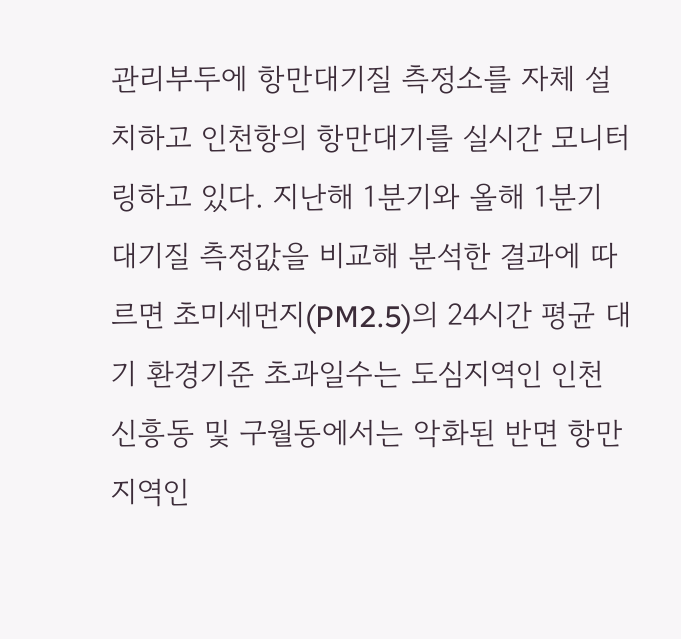관리부두에 항만대기질 측정소를 자체 설치하고 인천항의 항만대기를 실시간 모니터링하고 있다. 지난해 1분기와 올해 1분기 대기질 측정값을 비교해 분석한 결과에 따르면 초미세먼지(PM2.5)의 24시간 평균 대기 환경기준 초과일수는 도심지역인 인천 신흥동 및 구월동에서는 악화된 반면 항만지역인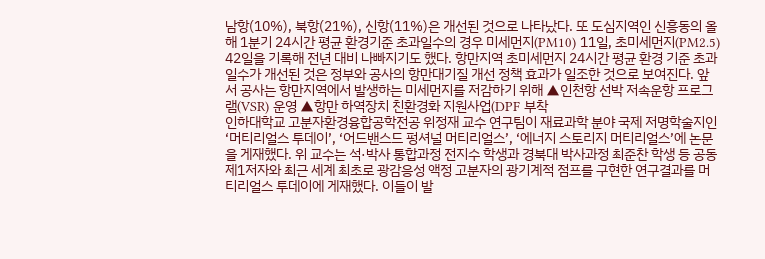남항(10%), 북항(21%), 신항(11%)은 개선된 것으로 나타났다. 또 도심지역인 신흥동의 올해 1분기 24시간 평균 환경기준 초과일수의 경우 미세먼지(PM10) 11일, 초미세먼지(PM2.5) 42일을 기록해 전년 대비 나빠지기도 했다. 항만지역 초미세먼지 24시간 평균 환경 기준 초과일수가 개선된 것은 정부와 공사의 항만대기질 개선 정책 효과가 일조한 것으로 보여진다. 앞서 공사는 항만지역에서 발생하는 미세먼지를 저감하기 위해 ▲인천항 선박 저속운항 프로그램(VSR) 운영 ▲항만 하역장치 친환경화 지원사업(DPF 부착
인하대학교 고분자환경융합공학전공 위정재 교수 연구팀이 재료과학 분야 국제 저명학술지인 ‘머티리얼스 투데이’, ‘어드밴스드 펑셔널 머티리얼스’, ‘에너지 스토리지 머티리얼스’에 논문을 게재했다. 위 교수는 석·박사 통합과정 전지수 학생과 경북대 박사과정 최준찬 학생 등 공동 제1저자와 최근 세계 최초로 광감응성 액정 고분자의 광기계적 점프를 구현한 연구결과를 머티리얼스 투데이에 게재했다. 이들이 발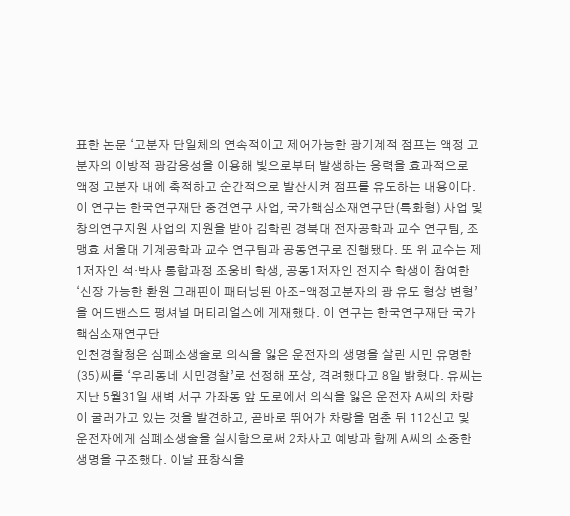표한 논문 ‘고분자 단일체의 연속적이고 제어가능한 광기계적 점프는 액정 고분자의 이방적 광감응성을 이용해 빛으로부터 발생하는 응력을 효과적으로 액정 고분자 내에 축적하고 순간적으로 발산시켜 점프를 유도하는 내용이다. 이 연구는 한국연구재단 중견연구 사업, 국가핵심소재연구단(특화형) 사업 및 창의연구지원 사업의 지원을 받아 김학린 경북대 전자공학과 교수 연구팀, 조맹효 서울대 기계공학과 교수 연구팀과 공동연구로 진행됐다. 또 위 교수는 제1저자인 석·박사 통합과정 조웅비 학생, 공동1저자인 전지수 학생이 참여한 ‘신장 가능한 환원 그래핀이 패터닝된 아조-액정고분자의 광 유도 형상 변형’을 어드밴스드 펑셔널 머티리얼스에 게재했다. 이 연구는 한국연구재단 국가핵심소재연구단
인천경찰청은 심폐소생술로 의식을 잃은 운전자의 생명을 살린 시민 유명한(35)씨를 ‘우리동네 시민경찰’로 선정해 포상, 격려했다고 8일 밝혔다. 유씨는 지난 5월31일 새벽 서구 가좌동 앞 도로에서 의식을 잃은 운전자 A씨의 차량이 굴러가고 있는 것을 발견하고, 곧바로 뛰어가 차량을 멈춘 뒤 112신고 및 운전자에게 심폐소생술을 실시함으로써 2차사고 예방과 함께 A씨의 소중한 생명을 구조했다. 이날 표창식을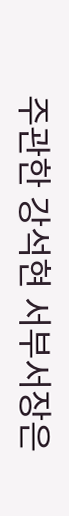주관한 강석현 서부서장은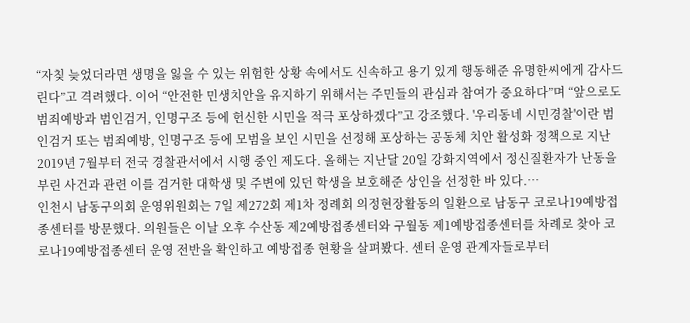“자칮 늦었더라면 생명을 잃을 수 있는 위험한 상황 속에서도 신속하고 용기 있게 행동해준 유명한씨에게 감사드린다”고 격려했다. 이어 “안전한 민생치안을 유지하기 위해서는 주민들의 관심과 참여가 중요하다”며 “앞으로도 범죄예방과 범인검거, 인명구조 등에 헌신한 시민을 적극 포상하겠다”고 강조했다. '우리동네 시민경찰'이란 범인검거 또는 범죄예방, 인명구조 등에 모범을 보인 시민을 선정해 포상하는 공동체 치안 활성화 정책으로 지난 2019년 7월부터 전국 경찰관서에서 시행 중인 제도다. 올해는 지난달 20일 강화지역에서 정신질환자가 난동을 부린 사건과 관련 이를 검거한 대학생 및 주변에 있던 학생을 보호해준 상인을 선정한 바 있다.…
인천시 남동구의회 운영위원회는 7일 제272회 제1차 정례회 의정현장활동의 일환으로 남동구 코로나19예방접종센터를 방문했다. 의원들은 이날 오후 수산동 제2예방접종센터와 구월동 제1예방접종센터를 차례로 찾아 코로나19예방접종센터 운영 전반을 확인하고 예방접종 현황을 살펴봤다. 센터 운영 관계자들로부터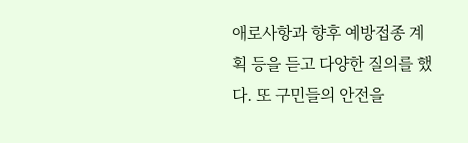애로사항과 향후 예방접종 계획 등을 듣고 다양한 질의를 했다. 또 구민들의 안전을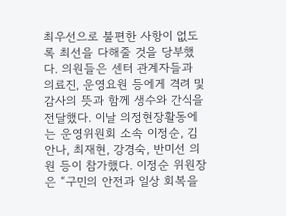최우선으로 불편한 사항이 없도록 최선을 다해줄 것을 당부했다. 의원들은 센터 관계자들과 의료진, 운영요원 등에게 격려 및 감사의 뜻과 함께 생수와 간식을 전달했다. 이날 의정현장활동에는 운영위원회 소속 이정순, 김안나, 최재현, 강경숙, 반미선 의원 등이 참가했다. 이정순 위원장은 “구민의 안전과 일상 회복을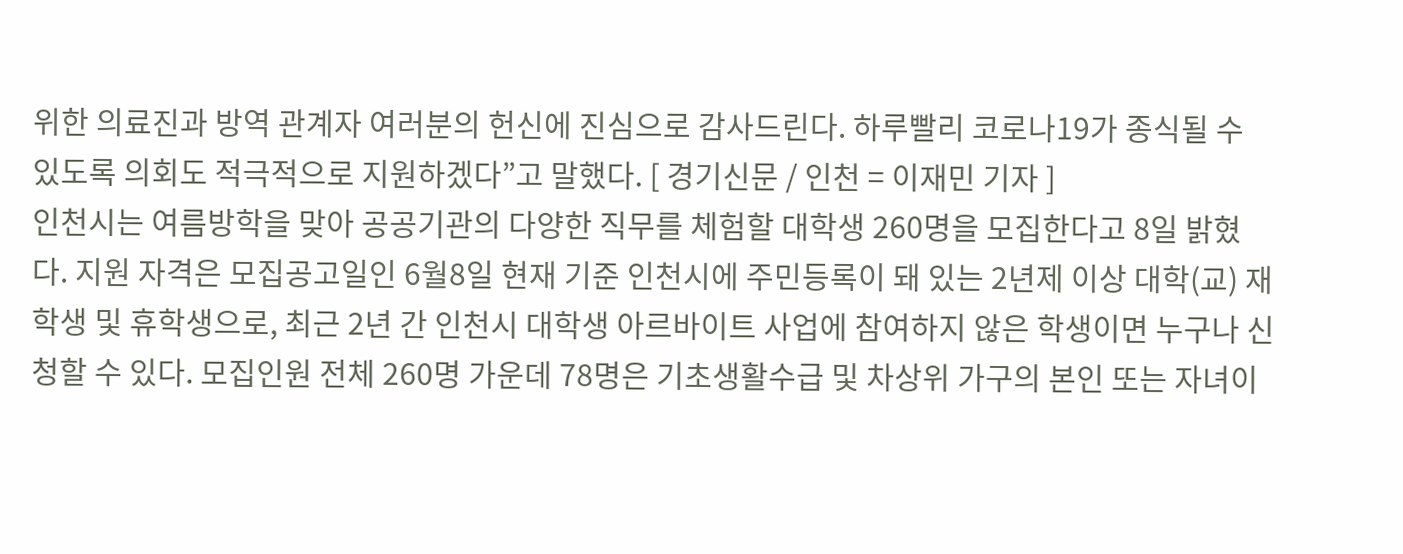위한 의료진과 방역 관계자 여러분의 헌신에 진심으로 감사드린다. 하루빨리 코로나19가 종식될 수 있도록 의회도 적극적으로 지원하겠다”고 말했다. [ 경기신문 / 인천 = 이재민 기자 ]
인천시는 여름방학을 맞아 공공기관의 다양한 직무를 체험할 대학생 260명을 모집한다고 8일 밝혔다. 지원 자격은 모집공고일인 6월8일 현재 기준 인천시에 주민등록이 돼 있는 2년제 이상 대학(교) 재학생 및 휴학생으로, 최근 2년 간 인천시 대학생 아르바이트 사업에 참여하지 않은 학생이면 누구나 신청할 수 있다. 모집인원 전체 260명 가운데 78명은 기초생활수급 및 차상위 가구의 본인 또는 자녀이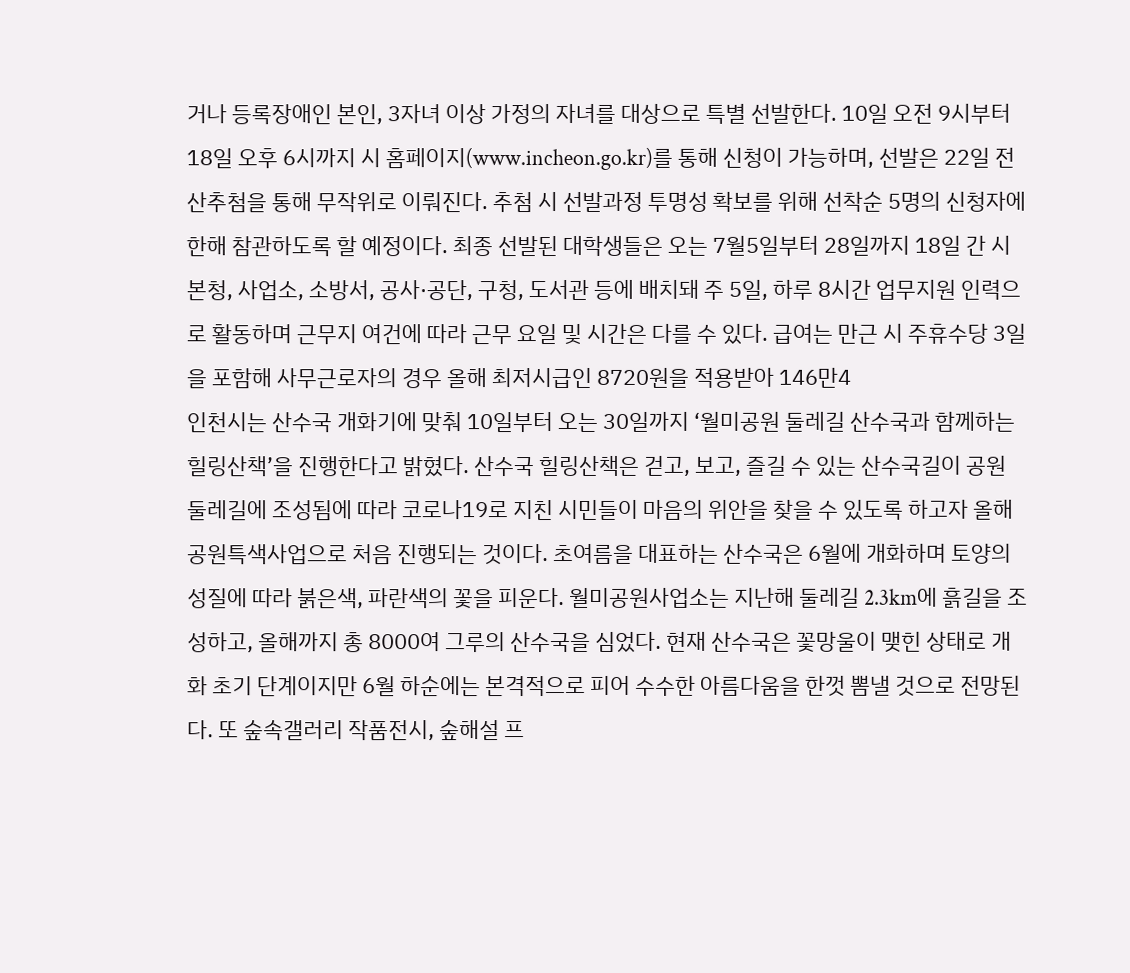거나 등록장애인 본인, 3자녀 이상 가정의 자녀를 대상으로 특별 선발한다. 10일 오전 9시부터 18일 오후 6시까지 시 홈페이지(www.incheon.go.kr)를 통해 신청이 가능하며, 선발은 22일 전산추첨을 통해 무작위로 이뤄진다. 추첨 시 선발과정 투명성 확보를 위해 선착순 5명의 신청자에 한해 참관하도록 할 예정이다. 최종 선발된 대학생들은 오는 7월5일부터 28일까지 18일 간 시 본청, 사업소, 소방서, 공사·공단, 구청, 도서관 등에 배치돼 주 5일, 하루 8시간 업무지원 인력으로 활동하며 근무지 여건에 따라 근무 요일 및 시간은 다를 수 있다. 급여는 만근 시 주휴수당 3일을 포함해 사무근로자의 경우 올해 최저시급인 8720원을 적용받아 146만4
인천시는 산수국 개화기에 맞춰 10일부터 오는 30일까지 ‘월미공원 둘레길 산수국과 함께하는 힐링산책’을 진행한다고 밝혔다. 산수국 힐링산책은 걷고, 보고, 즐길 수 있는 산수국길이 공원 둘레길에 조성됨에 따라 코로나19로 지친 시민들이 마음의 위안을 찾을 수 있도록 하고자 올해 공원특색사업으로 처음 진행되는 것이다. 초여름을 대표하는 산수국은 6월에 개화하며 토양의 성질에 따라 붉은색, 파란색의 꽃을 피운다. 월미공원사업소는 지난해 둘레길 2.3km에 흙길을 조성하고, 올해까지 총 8000여 그루의 산수국을 심었다. 현재 산수국은 꽃망울이 맺힌 상태로 개화 초기 단계이지만 6월 하순에는 본격적으로 피어 수수한 아름다움을 한껏 뽐낼 것으로 전망된다. 또 숲속갤러리 작품전시, 숲해설 프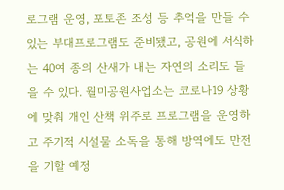로그램 운영, 포토존 조성 등 추억을 만들 수 있는 부대프로그램도 준비됐고, 공원에 서식하는 40여 종의 산새가 내는 자연의 소리도 들을 수 있다. 월미공원사업소는 코로나19 상황에 맞춰 개인 산책 위주로 프로그램을 운영하고 주기적 시설물 소독을 통해 방역에도 만전을 기할 예정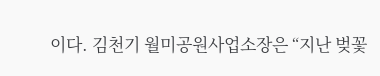이다. 김천기 월미공원사업소장은 “지난 벚꽃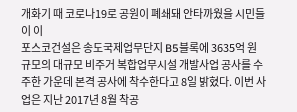개화기 때 코로나19로 공원이 폐쇄돼 안타까웠을 시민들이 이
포스코건설은 송도국제업무단지 B5블록에 3635억 원 규모의 대규모 비주거 복합업무시설 개발사업 공사를 수주한 가운데 본격 공사에 착수한다고 8일 밝혔다. 이번 사업은 지난 2017년 8월 착공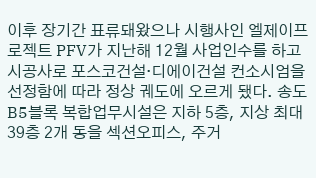이후 장기간 표류돼왔으나 시행사인 엘제이프로젝트 PFV가 지난해 12월 사업인수를 하고 시공사로 포스코건설·디에이건설 컨소시엄을 선정함에 따라 정상 궤도에 오르게 됐다. 송도 B5블록 복합업무시설은 지하 5층, 지상 최대 39층 2개 동을 섹션오피스, 주거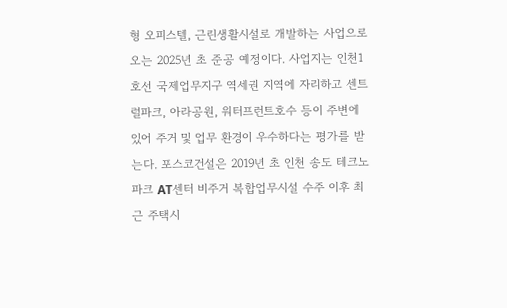형 오피스텔, 근린생활시설로 개발하는 사업으로 오는 2025년 초 준공 예정이다. 사업지는 인천1호선 국제업무지구 역세권 지역에 자리하고 센트럴파크, 아라공원, 워터프런트호수 등이 주변에 있어 주거 및 업무 환경이 우수하다는 평가를 받는다. 포스코건설은 2019년 초 인천 송도 테크노파크 AT센터 비주거 복합업무시설 수주 이후 최근 주택시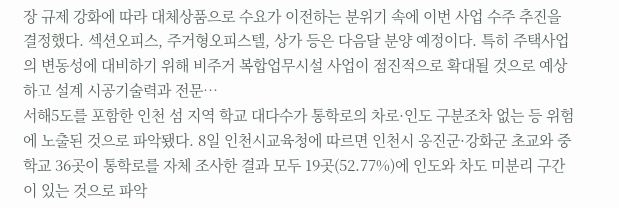장 규제 강화에 따라 대체상품으로 수요가 이전하는 분위기 속에 이번 사업 수주 추진을 결정했다. 섹션오피스, 주거형오피스텔, 상가 등은 다음달 분양 예정이다. 특히 주택사업의 변동성에 대비하기 위해 비주거 복합업무시설 사업이 점진적으로 확대될 것으로 예상하고 설계 시공기술력과 전문…
서해5도를 포함한 인천 섬 지역 학교 대다수가 통학로의 차로·인도 구분조차 없는 등 위험에 노출된 것으로 파악됐다. 8일 인천시교육청에 따르면 인천시 옹진군·강화군 초교와 중학교 36곳이 통학로를 자체 조사한 결과 모두 19곳(52.77%)에 인도와 차도 미분리 구간이 있는 것으로 파악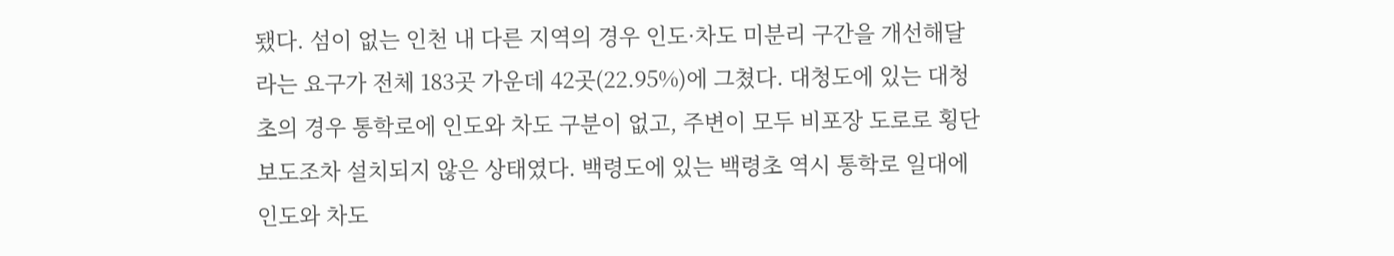됐다. 섬이 없는 인천 내 다른 지역의 경우 인도·차도 미분리 구간을 개선해달라는 요구가 전체 183곳 가운데 42곳(22.95%)에 그쳤다. 대청도에 있는 대청초의 경우 통학로에 인도와 차도 구분이 없고, 주변이 모두 비포장 도로로 횡단보도조차 설치되지 않은 상태였다. 백령도에 있는 백령초 역시 통학로 일대에 인도와 차도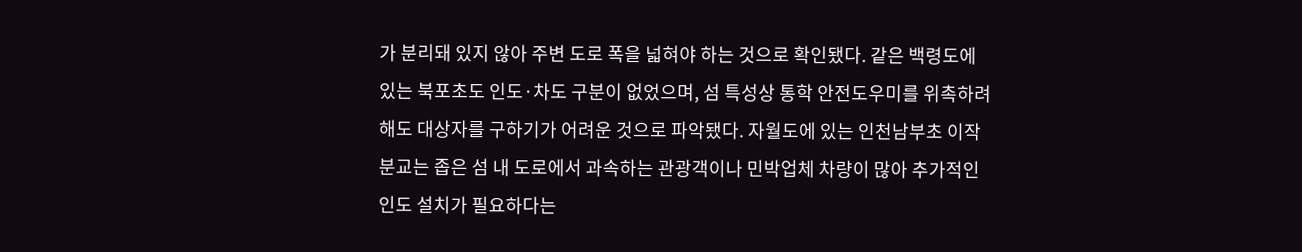가 분리돼 있지 않아 주변 도로 폭을 넓혀야 하는 것으로 확인됐다. 같은 백령도에 있는 북포초도 인도·차도 구분이 없었으며, 섬 특성상 통학 안전도우미를 위촉하려 해도 대상자를 구하기가 어려운 것으로 파악됐다. 자월도에 있는 인천남부초 이작분교는 좁은 섬 내 도로에서 과속하는 관광객이나 민박업체 차량이 많아 추가적인 인도 설치가 필요하다는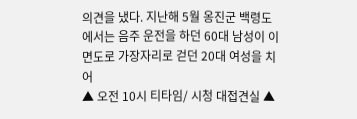의견을 냈다. 지난해 5월 옹진군 백령도에서는 음주 운전을 하던 60대 남성이 이면도로 가장자리로 걷던 20대 여성을 치어
▲ 오전 10시 티타임/ 시청 대접견실 ▲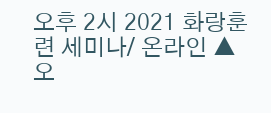오후 2시 2021 화랑훈련 세미나/ 온라인 ▲ 오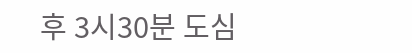후 3시30분 도심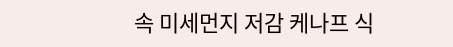속 미세먼지 저감 케나프 식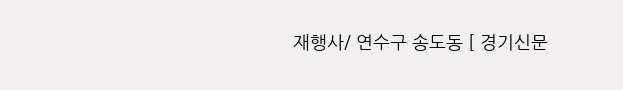재행사/ 연수구 송도동 [ 경기신문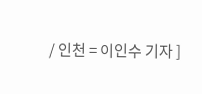/ 인천 = 이인수 기자 ]